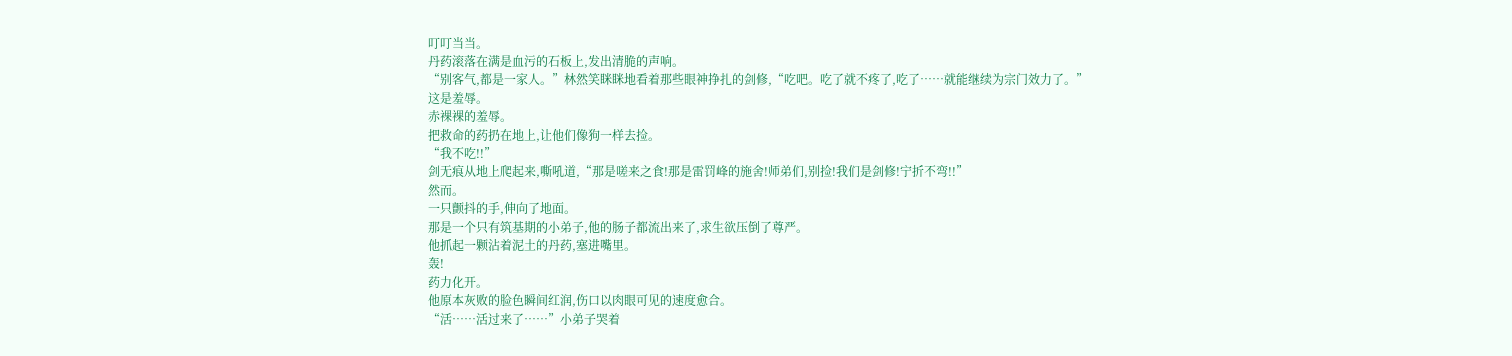叮叮当当。
丹药滚落在满是血污的石板上,发出清脆的声响。
“别客气,都是一家人。”林然笑眯眯地看着那些眼神挣扎的剑修,“吃吧。吃了就不疼了,吃了……就能继续为宗门效力了。”
这是羞辱。
赤裸裸的羞辱。
把救命的药扔在地上,让他们像狗一样去捡。
“我不吃!!”
剑无痕从地上爬起来,嘶吼道,“那是嗟来之食!那是雷罚峰的施舍!师弟们,别捡!我们是剑修!宁折不弯!!”
然而。
一只颤抖的手,伸向了地面。
那是一个只有筑基期的小弟子,他的肠子都流出来了,求生欲压倒了尊严。
他抓起一颗沾着泥土的丹药,塞进嘴里。
轰!
药力化开。
他原本灰败的脸色瞬间红润,伤口以肉眼可见的速度愈合。
“活……活过来了……”小弟子哭着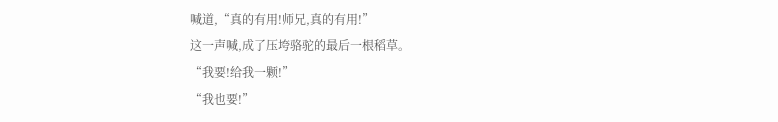喊道,“真的有用!师兄,真的有用!”
这一声喊,成了压垮骆驼的最后一根稻草。
“我要!给我一颗!”
“我也要!”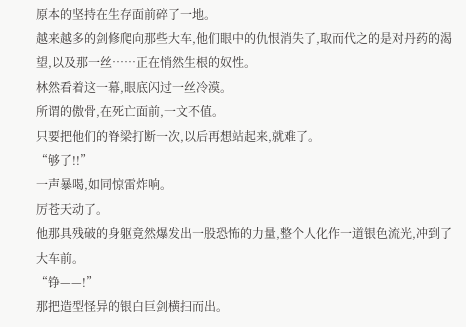原本的坚持在生存面前碎了一地。
越来越多的剑修爬向那些大车,他们眼中的仇恨消失了,取而代之的是对丹药的渴望,以及那一丝……正在悄然生根的奴性。
林然看着这一幕,眼底闪过一丝冷漠。
所谓的傲骨,在死亡面前,一文不值。
只要把他们的脊梁打断一次,以后再想站起来,就难了。
“够了!!”
一声暴喝,如同惊雷炸响。
厉苍天动了。
他那具残破的身躯竟然爆发出一股恐怖的力量,整个人化作一道银色流光,冲到了大车前。
“铮——!”
那把造型怪异的银白巨剑横扫而出。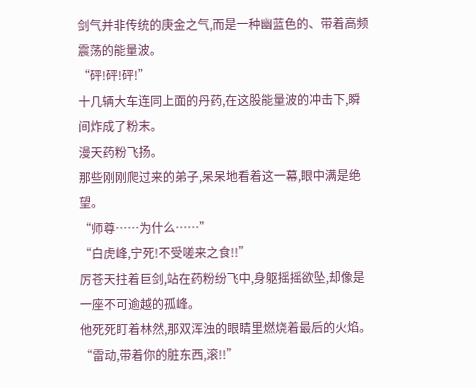剑气并非传统的庚金之气,而是一种幽蓝色的、带着高频震荡的能量波。
“砰!砰!砰!”
十几辆大车连同上面的丹药,在这股能量波的冲击下,瞬间炸成了粉末。
漫天药粉飞扬。
那些刚刚爬过来的弟子,呆呆地看着这一幕,眼中满是绝望。
“师尊……为什么……”
“白虎峰,宁死!不受嗟来之食!!”
厉苍天拄着巨剑,站在药粉纷飞中,身躯摇摇欲坠,却像是一座不可逾越的孤峰。
他死死盯着林然,那双浑浊的眼睛里燃烧着最后的火焰。
“雷动,带着你的脏东西,滚!!”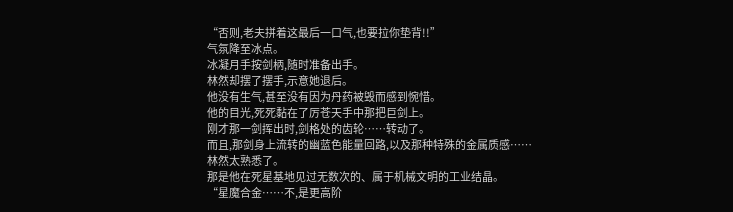“否则,老夫拼着这最后一口气,也要拉你垫背!!”
气氛降至冰点。
冰凝月手按剑柄,随时准备出手。
林然却摆了摆手,示意她退后。
他没有生气,甚至没有因为丹药被毁而感到惋惜。
他的目光,死死黏在了厉苍天手中那把巨剑上。
刚才那一剑挥出时,剑格处的齿轮……转动了。
而且,那剑身上流转的幽蓝色能量回路,以及那种特殊的金属质感……
林然太熟悉了。
那是他在死星基地见过无数次的、属于机械文明的工业结晶。
“星魔合金……不,是更高阶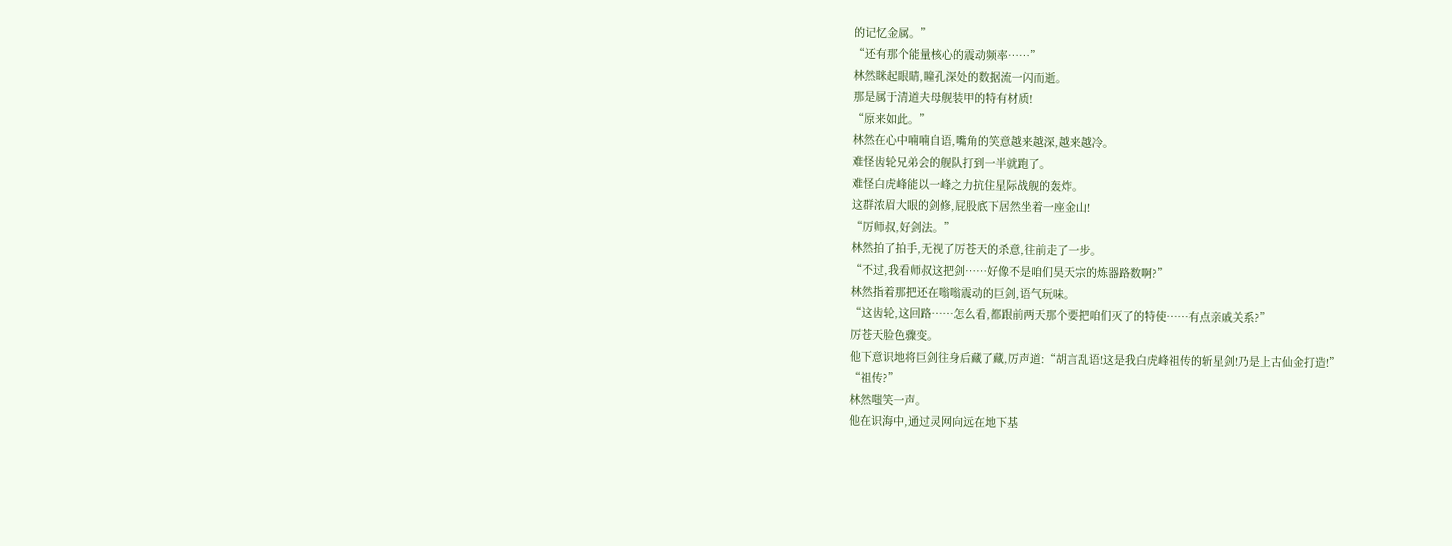的记忆金属。”
“还有那个能量核心的震动频率……”
林然眯起眼睛,瞳孔深处的数据流一闪而逝。
那是属于清道夫母舰装甲的特有材质!
“原来如此。”
林然在心中喃喃自语,嘴角的笑意越来越深,越来越冷。
难怪齿轮兄弟会的舰队打到一半就跑了。
难怪白虎峰能以一峰之力抗住星际战舰的轰炸。
这群浓眉大眼的剑修,屁股底下居然坐着一座金山!
“厉师叔,好剑法。”
林然拍了拍手,无视了厉苍天的杀意,往前走了一步。
“不过,我看师叔这把剑……好像不是咱们昊天宗的炼器路数啊?”
林然指着那把还在嗡嗡震动的巨剑,语气玩味。
“这齿轮,这回路……怎么看,都跟前两天那个要把咱们灭了的特使……有点亲戚关系?”
厉苍天脸色骤变。
他下意识地将巨剑往身后藏了藏,厉声道:“胡言乱语!这是我白虎峰祖传的斩星剑!乃是上古仙金打造!”
“祖传?”
林然嗤笑一声。
他在识海中,通过灵网向远在地下基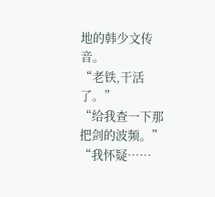地的韩少文传音。
“老铁,干活了。”
“给我查一下那把剑的波频。”
“我怀疑……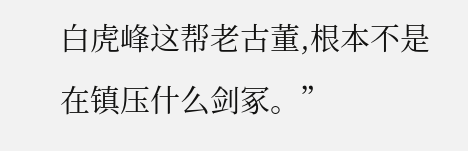白虎峰这帮老古董,根本不是在镇压什么剑冢。”